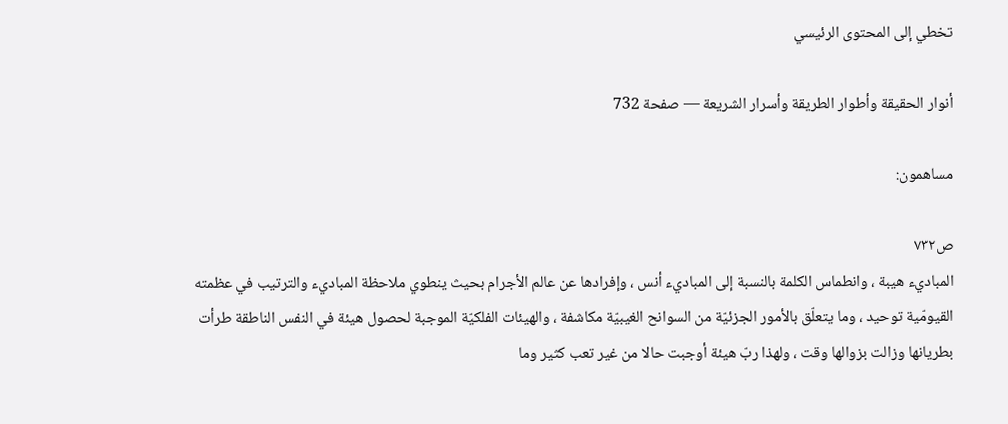تخطي إلى المحتوى الرئيسي

أنوار الحقيقة وأطوار الطريقة وأسرار الشريعة — صفحة 732

مساهمون:

ص٧٣٢
المباديء هيبة ، وانطماس الكلمة بالنسبة إلى المباديء أنس ، وإفرادها عن عالم الأجرام بحيث ينطوي ملاحظة المباديء والترتيب في عظمته القيومّية توحيد ، وما يتعلّق بالأمور الجزئيّة من السوانح الغيبيّة مكاشفة ، والهيئات الفلكيّة الموجبة لحصول هيئة في النفس الناطقة طرأت بطريانها وزالت بزوالها وقت ، ولهذا ربّ هيئة أوجبت حالا من غير تعب كثير وما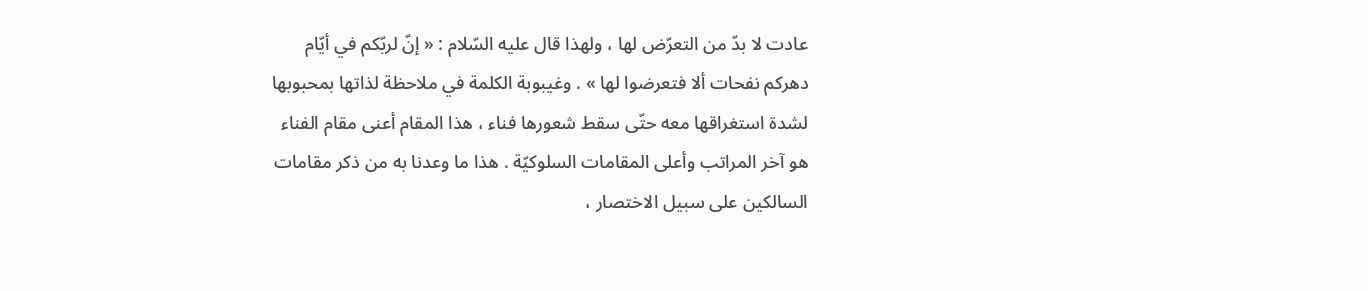عادت لا بدّ من التعرّض لها ، ولهذا قال عليه السّلام : « إنّ لربّكم في أيّام دهركم نفحات ألا فتعرضوا لها » . وغيبوبة الكلمة في ملاحظة لذاتها بمحبوبها لشدة استغراقها معه حتّى سقط شعورها فناء ، هذا المقام أعنى مقام الفناء هو آخر المراتب وأعلى المقامات السلوكيّة . هذا ما وعدنا به من ذكر مقامات السالكين على سبيل الاختصار ،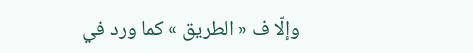وإلّا ف « الطريق » كما ورد في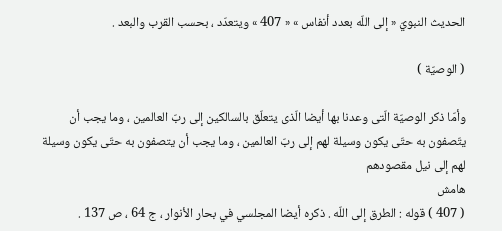الحديث النبويّ « إلى اللّه بعدد أنفاس » « 407 » ويتعدّد ، بحسب القرب والبعد .

( الوصيّة )

وأمّا ذكر الوصيّة الّتى وعدنا بها أيضا الّذى يتعلّق بالسالكين إلى ربّ العالمين ، وما يجب أن يتّصفون به حتّى يكون وسيلة لهم إلى ربّ العالمين ، وما يجب أن يتصفون به حتّى يكون وسيلة لهم إلى نيل مقصودهم
هامش
( 407 ) قوله : الطرق إلى اللّه . ذكره أيضا المجلسي في بحار الأنوار ، ج 64 ، ص 137 .